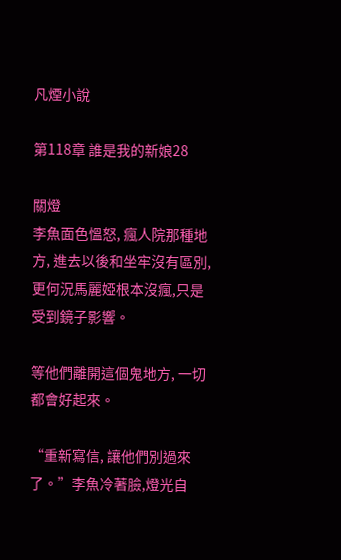凡煙小說

第118章 誰是我的新娘28

關燈
李魚面色慍怒, 瘋人院那種地方, 進去以後和坐牢沒有區別,更何況馬麗婭根本沒瘋,只是受到鏡子影響。

等他們離開這個鬼地方, 一切都會好起來。

“重新寫信, 讓他們別過來了。”李魚冷著臉,燈光自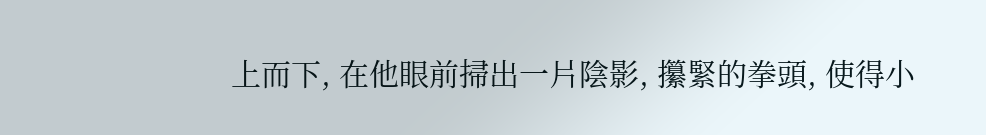上而下, 在他眼前掃出一片陰影, 攥緊的拳頭, 使得小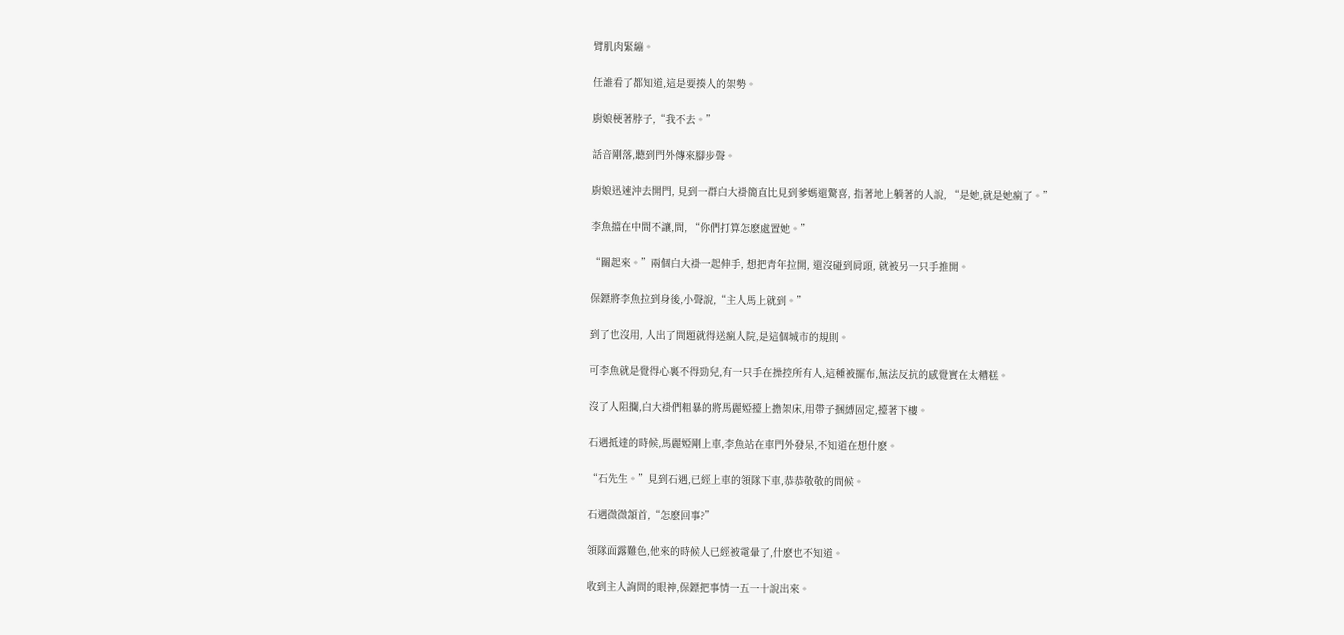臂肌肉緊繃。

任誰看了都知道,這是要揍人的架勢。

廚娘梗著脖子,“我不去。”

話音剛落,聽到門外傳來腳步聲。

廚娘迅速沖去開門, 見到一群白大褂簡直比見到爹媽還驚喜, 指著地上躺著的人說, “是她,就是她瘋了。”

李魚擋在中間不讓,問, “你們打算怎麽處置她。”

“關起來。”兩個白大褂一起伸手, 想把青年拉開, 還沒碰到肩頭, 就被另一只手推開。

保鏢將李魚拉到身後,小聲說,“主人馬上就到。”

到了也沒用, 人出了問題就得送瘋人院,是這個城市的規則。

可李魚就是覺得心裏不得勁兒,有一只手在操控所有人,這種被擺布,無法反抗的感覺實在太糟糕。

沒了人阻攔,白大褂們粗暴的將馬麗婭擡上擔架床,用帶子捆縛固定,擡著下樓。

石遇抵達的時候,馬麗婭剛上車,李魚站在車門外發呆,不知道在想什麽。

“石先生。”見到石遇,已經上車的領隊下車,恭恭敬敬的問候。

石遇微微頷首,“怎麽回事?”

領隊面露難色,他來的時候人已經被電暈了,什麽也不知道。

收到主人詢問的眼神,保鏢把事情一五一十說出來。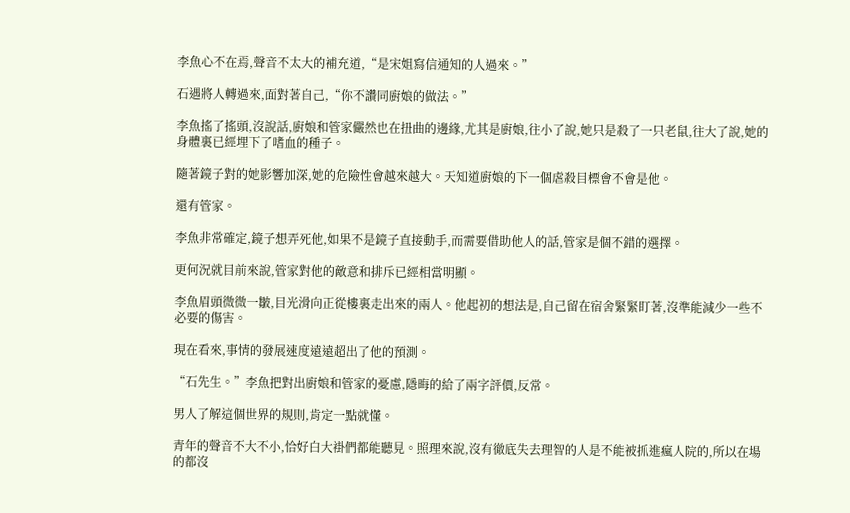李魚心不在焉,聲音不太大的補充道,“是宋姐寫信通知的人過來。”

石遇將人轉過來,面對著自己,“你不讚同廚娘的做法。”

李魚搖了搖頭,沒說話,廚娘和管家儼然也在扭曲的邊緣,尤其是廚娘,往小了說,她只是殺了一只老鼠,往大了說,她的身體裏已經埋下了嗜血的種子。

隨著鏡子對的她影響加深,她的危險性會越來越大。天知道廚娘的下一個虐殺目標會不會是他。

還有管家。

李魚非常確定,鏡子想弄死他,如果不是鏡子直接動手,而需要借助他人的話,管家是個不錯的選擇。

更何況就目前來說,管家對他的敵意和排斥已經相當明顯。

李魚眉頭微微一皺,目光滑向正從樓裏走出來的兩人。他起初的想法是,自己留在宿舍緊緊盯著,沒準能減少一些不必要的傷害。

現在看來,事情的發展速度遠遠超出了他的預測。

“石先生。”李魚把對出廚娘和管家的憂慮,隱晦的給了兩字評價,反常。

男人了解這個世界的規則,肯定一點就懂。

青年的聲音不大不小,恰好白大褂們都能聽見。照理來說,沒有徹底失去理智的人是不能被抓進瘋人院的,所以在場的都沒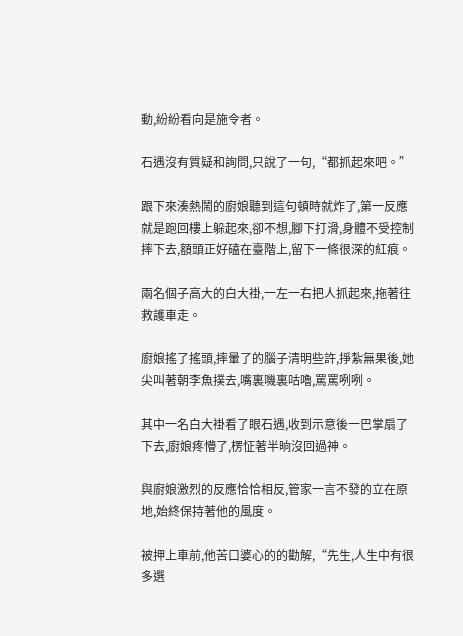動,紛紛看向是施令者。

石遇沒有質疑和詢問,只說了一句,“都抓起來吧。”

跟下來湊熱鬧的廚娘聽到這句頓時就炸了,第一反應就是跑回樓上躲起來,卻不想,腳下打滑,身體不受控制摔下去,額頭正好磕在臺階上,留下一條很深的紅痕。

兩名個子高大的白大褂,一左一右把人抓起來,拖著往救護車走。

廚娘搖了搖頭,摔暈了的腦子清明些許,掙紮無果後,她尖叫著朝李魚撲去,嘴裏嘰裏咕嚕,罵罵咧咧。

其中一名白大褂看了眼石遇,收到示意後一巴掌扇了下去,廚娘疼懵了,楞怔著半晌沒回過神。

與廚娘激烈的反應恰恰相反,管家一言不發的立在原地,始終保持著他的風度。

被押上車前,他苦口婆心的的勸解,“先生,人生中有很多選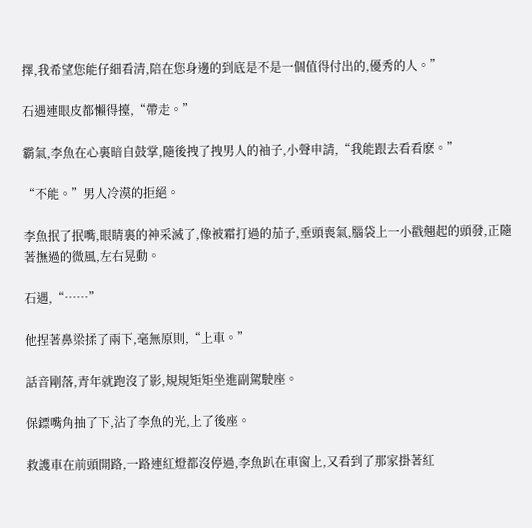擇,我希望您能仔細看清,陪在您身邊的到底是不是一個值得付出的,優秀的人。”

石遇連眼皮都懶得擡,“帶走。”

霸氣,李魚在心裏暗自鼓掌,隨後拽了拽男人的袖子,小聲申請,“我能跟去看看麽。”

“不能。”男人冷漠的拒絕。

李魚抿了抿嘴,眼睛裏的神采滅了,像被霜打過的茄子,垂頭喪氣,腦袋上一小戳翹起的頭發,正隨著撫過的微風,左右晃動。

石遇,“……”

他捏著鼻梁揉了兩下,毫無原則,“上車。”

話音剛落,青年就跑沒了影,規規矩矩坐進副駕駛座。

保鏢嘴角抽了下,沾了李魚的光,上了後座。

救護車在前頭開路,一路連紅燈都沒停過,李魚趴在車窗上,又看到了那家掛著紅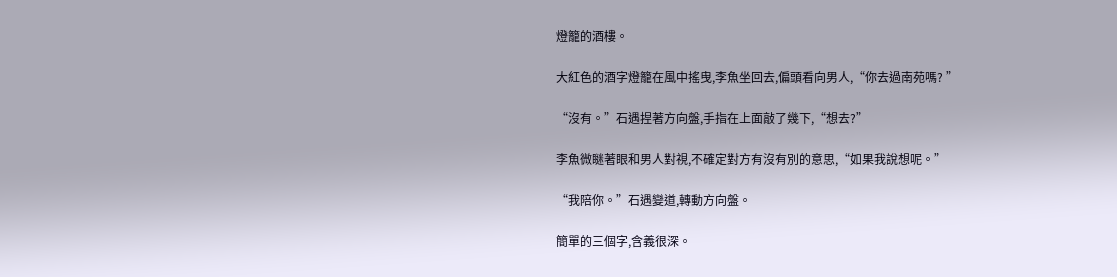燈籠的酒樓。

大紅色的酒字燈籠在風中搖曳,李魚坐回去,偏頭看向男人,“你去過南苑嗎? ”

“沒有。”石遇捏著方向盤,手指在上面敲了幾下,“想去?”

李魚微瞇著眼和男人對視,不確定對方有沒有別的意思,“如果我說想呢。”

“我陪你。”石遇變道,轉動方向盤。

簡單的三個字,含義很深。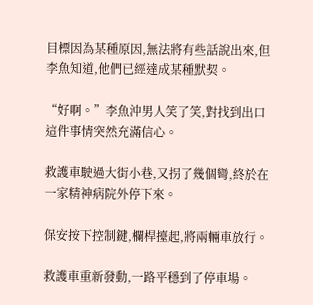目標因為某種原因,無法將有些話說出來,但李魚知道,他們已經達成某種默契。

“好啊。”李魚沖男人笑了笑,對找到出口這件事情突然充滿信心。

救護車駛過大街小巷,又拐了幾個彎,終於在一家精神病院外停下來。

保安按下控制鍵,欄桿擡起,將兩輛車放行。

救護車重新發動,一路平穩到了停車場。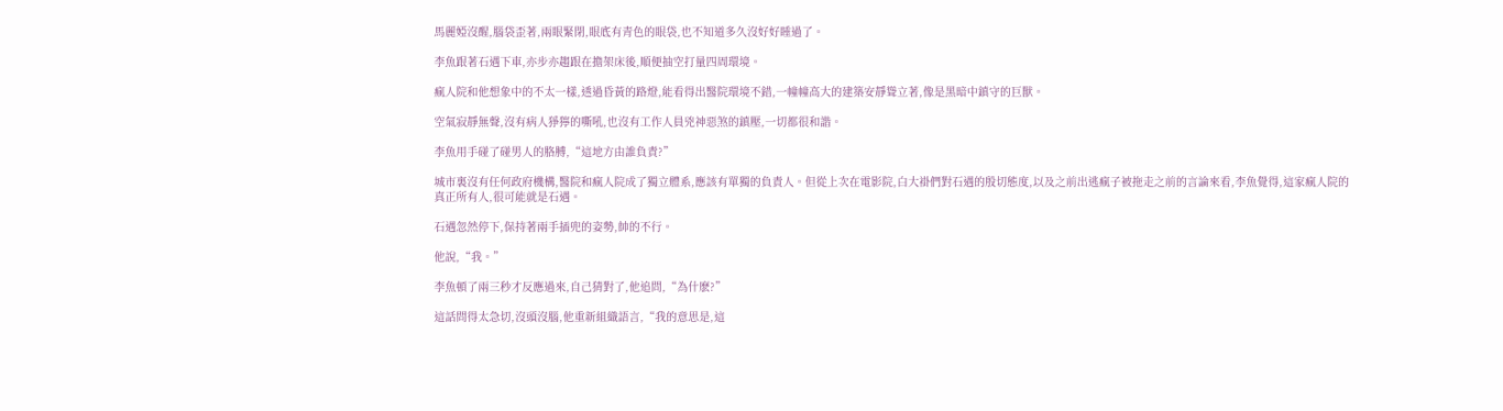馬麗婭沒醒,腦袋歪著,兩眼緊閉,眼底有青色的眼袋,也不知道多久沒好好睡過了。

李魚跟著石遇下車,亦步亦趨跟在擔架床後,順便抽空打量四周環境。

瘋人院和他想象中的不太一樣,透過昏黃的路燈,能看得出醫院環境不錯,一幢幢高大的建築安靜聳立著,像是黑暗中鎮守的巨獸。

空氣寂靜無聲,沒有病人猙獰的嘶吼,也沒有工作人員兇神惡煞的鎮壓,一切都很和諧。

李魚用手碰了碰男人的胳膊,“這地方由誰負責?”

城市裏沒有任何政府機構,醫院和瘋人院成了獨立體系,應該有單獨的負責人。但從上次在電影院,白大褂們對石遇的殷切態度,以及之前出逃瘋子被拖走之前的言論來看,李魚覺得,這家瘋人院的真正所有人,很可能就是石遇。

石遇忽然停下,保持著兩手插兜的姿勢,帥的不行。

他說,“我。”

李魚頓了兩三秒才反應過來,自己猜對了,他追問,“為什麽?”

這話問得太急切,沒頭沒腦,他重新組織語言,“我的意思是,這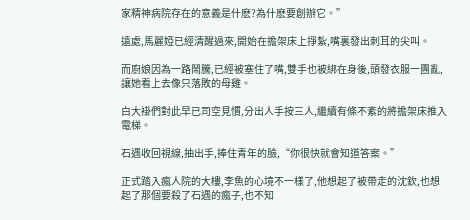家精神病院存在的意義是什麽?為什麽要創辦它。”

遠處,馬麗婭已經清醒過來,開始在擔架床上掙紮,嘴裏發出刺耳的尖叫。

而廚娘因為一路鬧騰,已經被塞住了嘴,雙手也被綁在身後,頭發衣服一團亂,讓她看上去像只落敗的母雞。

白大褂們對此早已司空見慣,分出人手按三人,繼續有條不紊的將擔架床推入電梯。

石遇收回視線,抽出手,捧住青年的臉,“你很快就會知道答案。”

正式踏入瘋人院的大樓,李魚的心境不一樣了,他想起了被帶走的沈欽,也想起了那個要殺了石遇的瘋子,也不知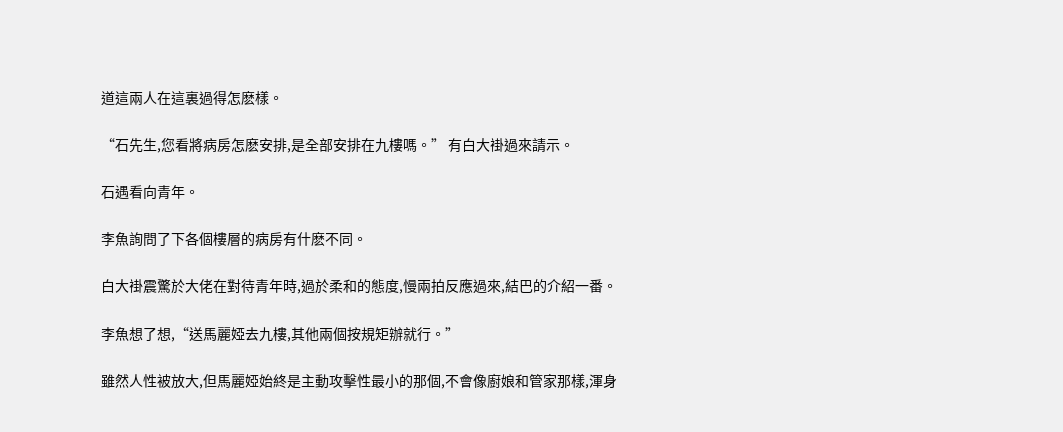道這兩人在這裏過得怎麽樣。

“石先生,您看將病房怎麽安排,是全部安排在九樓嗎。” 有白大褂過來請示。

石遇看向青年。

李魚詢問了下各個樓層的病房有什麽不同。

白大褂震驚於大佬在對待青年時,過於柔和的態度,慢兩拍反應過來,結巴的介紹一番。

李魚想了想,“送馬麗婭去九樓,其他兩個按規矩辦就行。”

雖然人性被放大,但馬麗婭始終是主動攻擊性最小的那個,不會像廚娘和管家那樣,渾身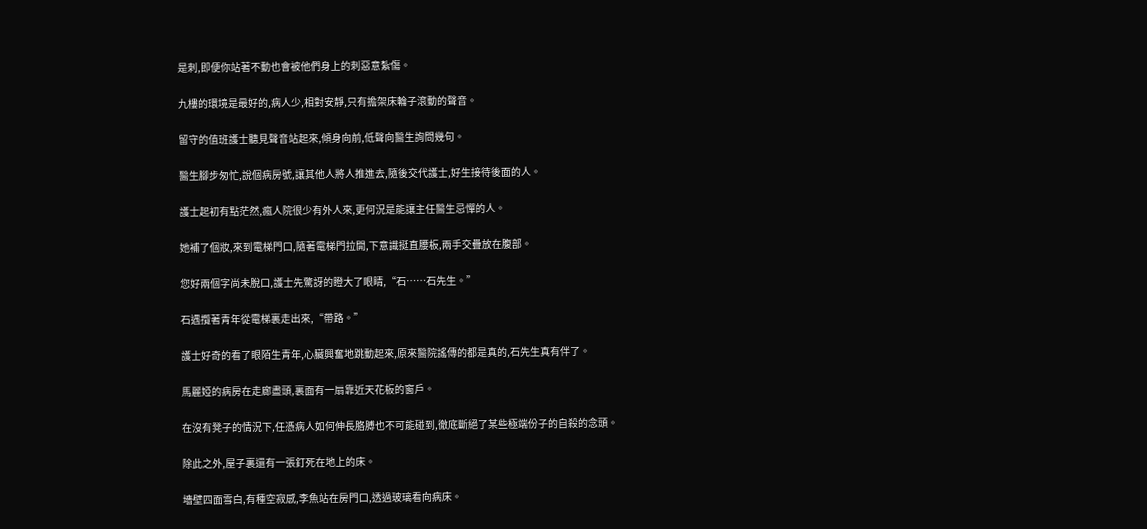是刺,即便你站著不動也會被他們身上的刺惡意紮傷。

九樓的環境是最好的,病人少,相對安靜,只有擔架床輪子滾動的聲音。

留守的值班護士聽見聲音站起來,傾身向前,低聲向醫生詢問幾句。

醫生腳步匆忙,說個病房號,讓其他人將人推進去,隨後交代護士,好生接待後面的人。

護士起初有點茫然,瘋人院很少有外人來,更何況是能讓主任醫生忌憚的人。

她補了個妝,來到電梯門口,隨著電梯門拉開,下意識挺直腰板,兩手交疊放在腹部。

您好兩個字尚未脫口,護士先驚訝的瞪大了眼睛,“石……石先生。”

石遇攬著青年從電梯裏走出來,“帶路。”

護士好奇的看了眼陌生青年,心臟興奮地跳動起來,原來醫院謠傳的都是真的,石先生真有伴了。

馬麗婭的病房在走廊盡頭,裏面有一扇靠近天花板的窗戶。

在沒有凳子的情況下,任憑病人如何伸長胳膊也不可能碰到,徹底斷絕了某些極端份子的自殺的念頭。

除此之外,屋子裏還有一張釘死在地上的床。

墻壁四面雪白,有種空寂感,李魚站在房門口,透過玻璃看向病床。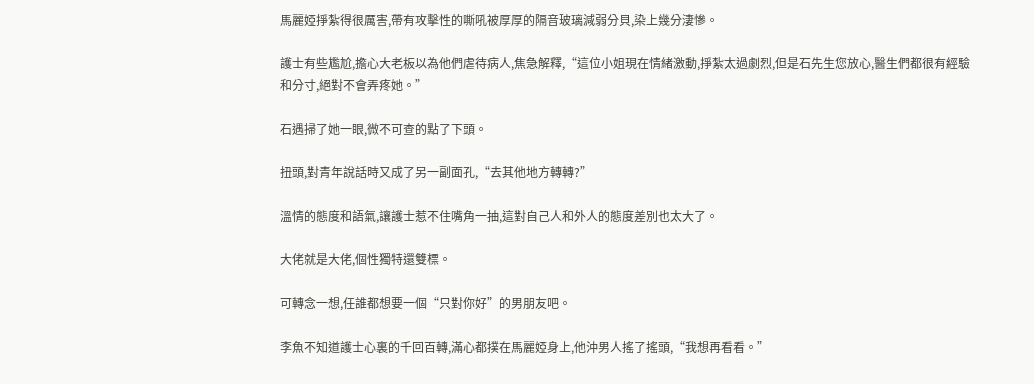馬麗婭掙紮得很厲害,帶有攻擊性的嘶吼被厚厚的隔音玻璃減弱分貝,染上幾分淒慘。

護士有些尷尬,擔心大老板以為他們虐待病人,焦急解釋,“這位小姐現在情緒激動,掙紮太過劇烈,但是石先生您放心,醫生們都很有經驗和分寸,絕對不會弄疼她。”

石遇掃了她一眼,微不可查的點了下頭。

扭頭,對青年說話時又成了另一副面孔,“去其他地方轉轉?”

溫情的態度和語氣,讓護士惹不住嘴角一抽,這對自己人和外人的態度差別也太大了。

大佬就是大佬,個性獨特還雙標。

可轉念一想,任誰都想要一個“只對你好”的男朋友吧。

李魚不知道護士心裏的千回百轉,滿心都撲在馬麗婭身上,他沖男人搖了搖頭,“我想再看看。”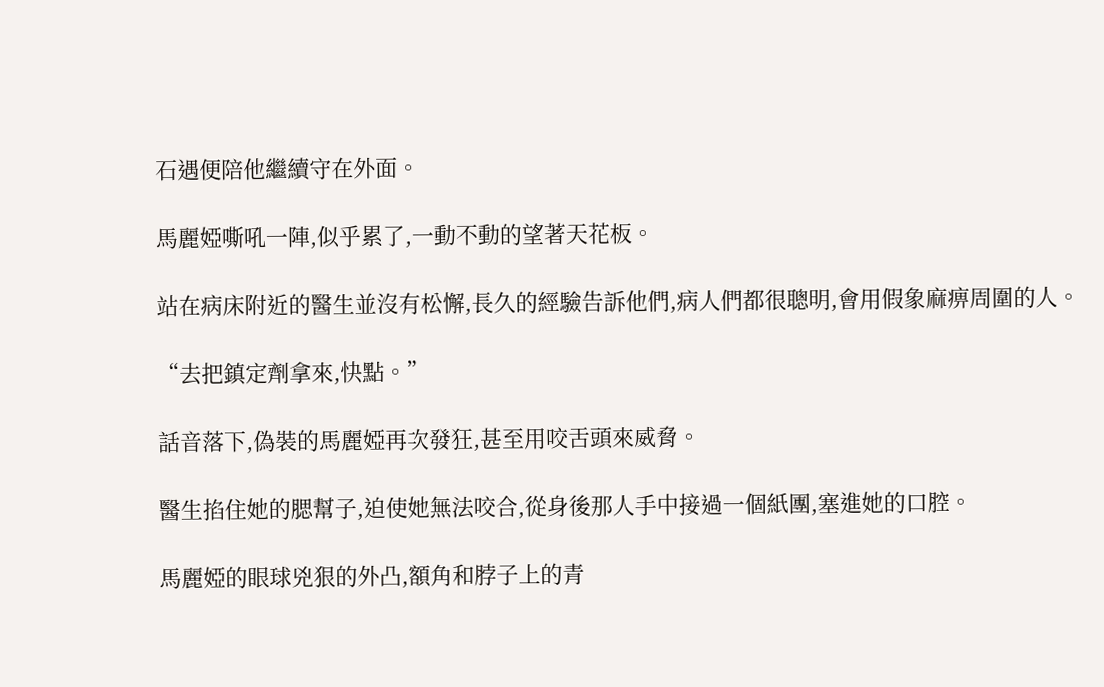石遇便陪他繼續守在外面。

馬麗婭嘶吼一陣,似乎累了,一動不動的望著天花板。

站在病床附近的醫生並沒有松懈,長久的經驗告訴他們,病人們都很聰明,會用假象麻痹周圍的人。

“去把鎮定劑拿來,快點。”

話音落下,偽裝的馬麗婭再次發狂,甚至用咬舌頭來威脅。

醫生掐住她的腮幫子,迫使她無法咬合,從身後那人手中接過一個紙團,塞進她的口腔。

馬麗婭的眼球兇狠的外凸,額角和脖子上的青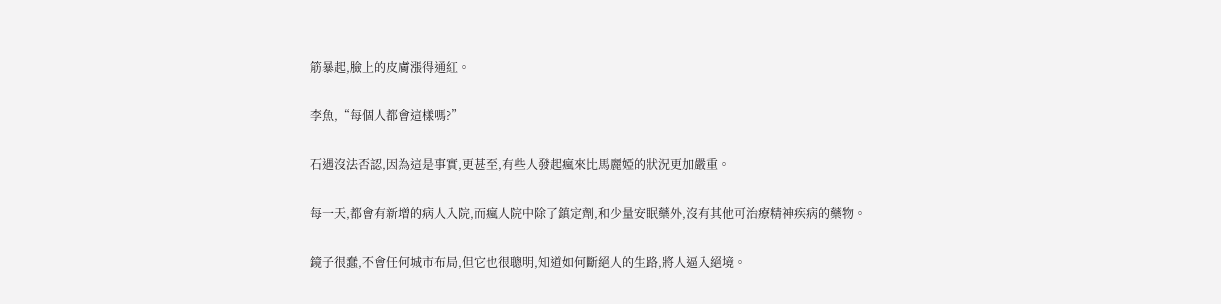筋暴起,臉上的皮膚漲得通紅。

李魚,“每個人都會這樣嗎?”

石遇沒法否認,因為這是事實,更甚至,有些人發起瘋來比馬麗婭的狀況更加嚴重。

每一天,都會有新增的病人入院,而瘋人院中除了鎮定劑,和少量安眠藥外,沒有其他可治療精神疾病的藥物。

鏡子很蠢,不會任何城市布局,但它也很聰明,知道如何斷絕人的生路,將人逼入絕境。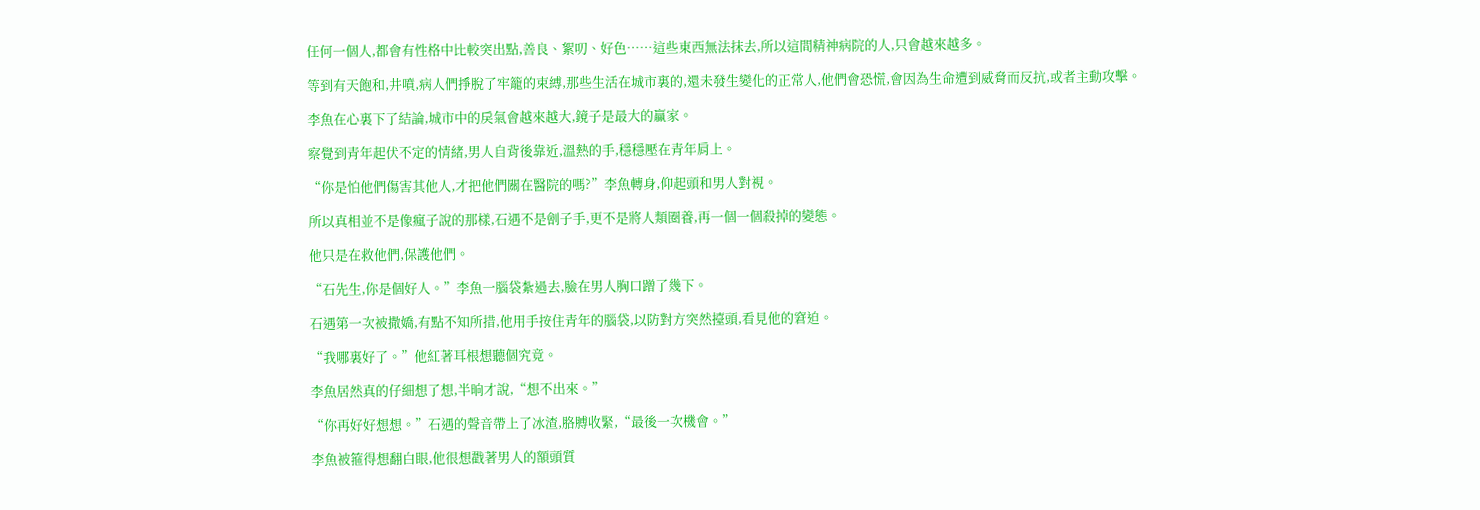任何一個人,都會有性格中比較突出點,善良、絮叨、好色……這些東西無法抹去,所以這間精神病院的人,只會越來越多。

等到有天飽和,井噴,病人們掙脫了牢籠的束縛,那些生活在城市裏的,還未發生變化的正常人,他們會恐慌,會因為生命遭到威脅而反抗,或者主動攻擊。

李魚在心裏下了結論,城市中的戾氣會越來越大,鏡子是最大的贏家。

察覺到青年起伏不定的情緒,男人自背後靠近,溫熱的手,穩穩壓在青年肩上。

“你是怕他們傷害其他人,才把他們關在醫院的嗎?”李魚轉身,仰起頭和男人對視。

所以真相並不是像瘋子說的那樣,石遇不是劊子手,更不是將人類圈養,再一個一個殺掉的變態。

他只是在救他們,保護他們。

“石先生,你是個好人。”李魚一腦袋紮過去,臉在男人胸口蹭了幾下。

石遇第一次被撒嬌,有點不知所措,他用手按住青年的腦袋,以防對方突然擡頭,看見他的窘迫。

“我哪裏好了。”他紅著耳根想聽個究竟。

李魚居然真的仔細想了想,半晌才說,“想不出來。”

“你再好好想想。”石遇的聲音帶上了冰渣,胳膊收緊,“最後一次機會。”

李魚被箍得想翻白眼,他很想戳著男人的額頭質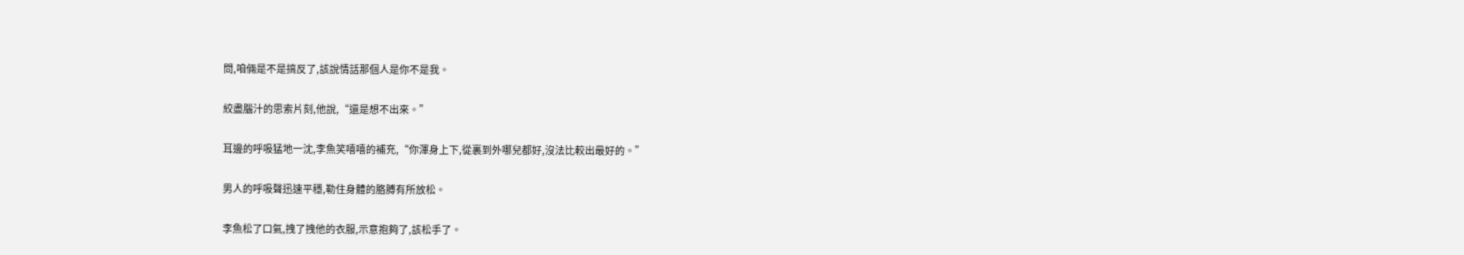問,咱倆是不是搞反了,該說情話那個人是你不是我。

絞盡腦汁的思索片刻,他說,“還是想不出來。”

耳邊的呼吸猛地一沈,李魚笑嘻嘻的補充,“你渾身上下,從裏到外哪兒都好,沒法比較出最好的。”

男人的呼吸聲迅速平穩,勒住身體的胳膊有所放松。

李魚松了口氣,拽了拽他的衣服,示意抱夠了,該松手了。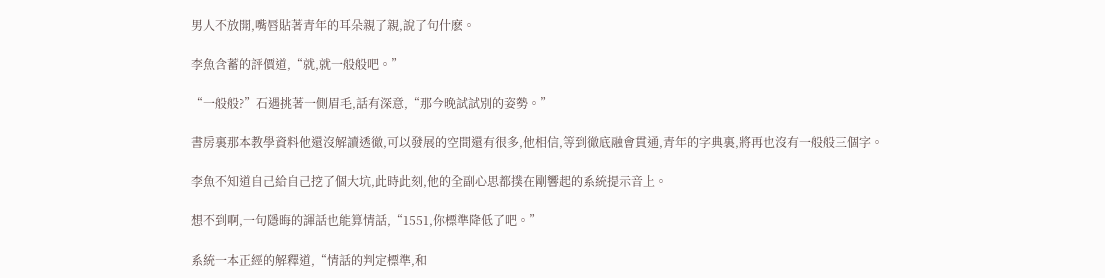男人不放開,嘴唇貼著青年的耳朵親了親,說了句什麽。

李魚含蓄的評價道,“就,就一般般吧。”

“一般般?”石遇挑著一側眉毛,話有深意,“那今晚試試別的姿勢。”

書房裏那本教學資料他還沒解讀透徹,可以發展的空間還有很多,他相信,等到徹底融會貫通,青年的字典裏,將再也沒有一般般三個字。

李魚不知道自己給自己挖了個大坑,此時此刻,他的全副心思都撲在剛響起的系統提示音上。

想不到啊,一句隱晦的諢話也能算情話,“1551,你標準降低了吧。”

系統一本正經的解釋道,“情話的判定標準,和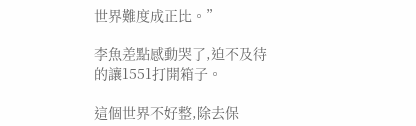世界難度成正比。”

李魚差點感動哭了,迫不及待的讓1551打開箱子。

這個世界不好整,除去保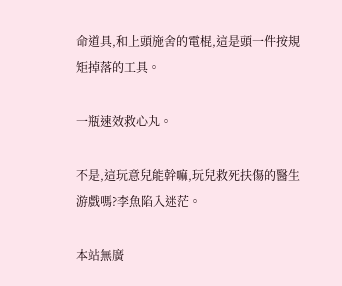命道具,和上頭施舍的電棍,這是頭一件按規矩掉落的工具。

一瓶速效救心丸。

不是,這玩意兒能幹嘛,玩兒救死扶傷的醫生游戲嗎?李魚陷入迷茫。

本站無廣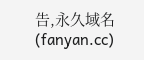告,永久域名(fanyan.cc)